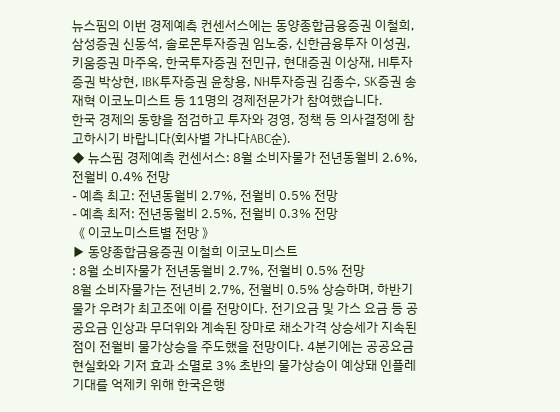뉴스핌의 이번 경제예측 컨센서스에는 동양종합금융증권 이철희, 삼성증권 신동석, 솔로몬투자증권 임노중, 신한금융투자 이성권, 키움증권 마주옥, 한국투자증권 전민규, 현대증권 이상재, HI투자증권 박상현, IBK투자증권 윤창용, NH투자증권 김종수, SK증권 송재혁 이코노미스트 등 11명의 경제전문가가 참여했습니다.
한국 경제의 동향을 점검하고 투자와 경영, 정책 등 의사결정에 참고하시기 바랍니다(회사별 가나다ABC순).
◆ 뉴스핌 경제예측 컨센서스: 8월 소비자물가 전년동월비 2.6%, 전월비 0.4% 전망
- 예측 최고: 전년동월비 2.7%, 전월비 0.5% 전망
- 예측 최저: 전년동월비 2.5%, 전월비 0.3% 전망
《 이코노미스트별 전망 》
▶ 동양종합금융증권 이철희 이코노미스트
: 8월 소비자물가 전년동월비 2.7%, 전월비 0.5% 전망
8월 소비자물가는 전년비 2.7%, 전월비 0.5% 상승하며, 하반기 물가 우려가 최고조에 이를 전망이다. 전기요금 및 가스 요금 등 공공요금 인상과 무더위와 계속된 장마로 채소가격 상승세가 지속된 점이 전월비 물가상승을 주도했을 전망이다. 4분기에는 공공요금 현실화와 기저 효과 소멸로 3% 초반의 물가상승이 예상돼 인플레 기대를 억제키 위해 한국은행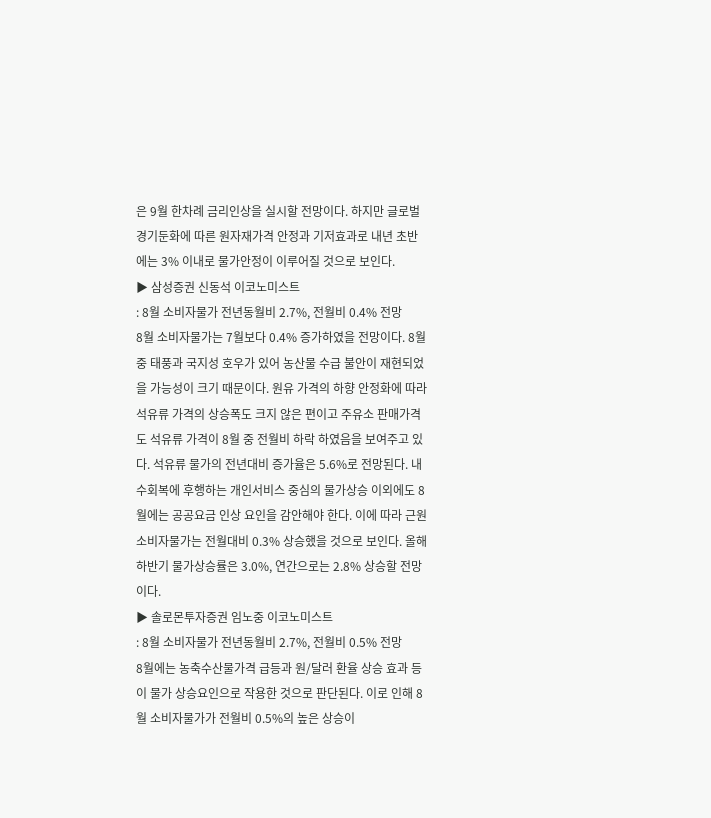은 9월 한차례 금리인상을 실시할 전망이다. 하지만 글로벌 경기둔화에 따른 원자재가격 안정과 기저효과로 내년 초반에는 3% 이내로 물가안정이 이루어질 것으로 보인다.
▶ 삼성증권 신동석 이코노미스트
: 8월 소비자물가 전년동월비 2.7%, 전월비 0.4% 전망
8월 소비자물가는 7월보다 0.4% 증가하였을 전망이다. 8월 중 태풍과 국지성 호우가 있어 농산물 수급 불안이 재현되었을 가능성이 크기 때문이다. 원유 가격의 하향 안정화에 따라 석유류 가격의 상승폭도 크지 않은 편이고 주유소 판매가격도 석유류 가격이 8월 중 전월비 하락 하였음을 보여주고 있다. 석유류 물가의 전년대비 증가율은 5.6%로 전망된다. 내수회복에 후행하는 개인서비스 중심의 물가상승 이외에도 8월에는 공공요금 인상 요인을 감안해야 한다. 이에 따라 근원소비자물가는 전월대비 0.3% 상승했을 것으로 보인다. 올해 하반기 물가상승률은 3.0%, 연간으로는 2.8% 상승할 전망이다.
▶ 솔로몬투자증권 임노중 이코노미스트
: 8월 소비자물가 전년동월비 2.7%, 전월비 0.5% 전망
8월에는 농축수산물가격 급등과 원/달러 환율 상승 효과 등이 물가 상승요인으로 작용한 것으로 판단된다. 이로 인해 8월 소비자물가가 전월비 0.5%의 높은 상승이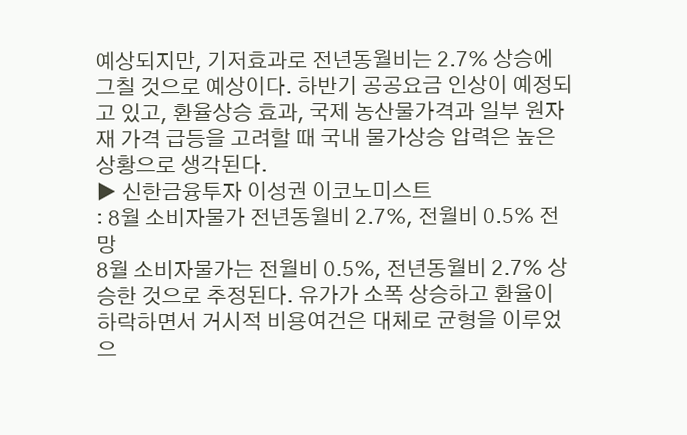예상되지만, 기저효과로 전년동월비는 2.7% 상승에 그칠 것으로 예상이다. 하반기 공공요금 인상이 예정되고 있고, 환율상승 효과, 국제 농산물가격과 일부 원자재 가격 급등을 고려할 때 국내 물가상승 압력은 높은 상황으로 생각된다.
▶ 신한금융투자 이성권 이코노미스트
: 8월 소비자물가 전년동월비 2.7%, 전월비 0.5% 전망
8월 소비자물가는 전월비 0.5%, 전년동월비 2.7% 상승한 것으로 추정된다. 유가가 소폭 상승하고 환율이 하락하면서 거시적 비용여건은 대체로 균형을 이루었으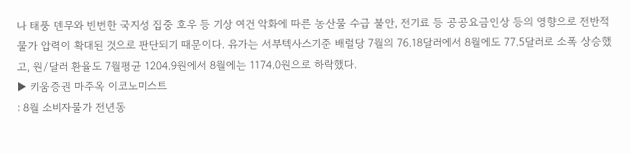나 태풍 덴무와 빈번한 국지성 집중 호우 등 기상 여건 악화에 따른 농산물 수급 불안, 전기료 등 공공요금인상 등의 영향으로 전반적 물가 압력이 확대된 것으로 판단되기 때문이다. 유가는 서부텍사스기준 배럴당 7월의 76.18달러에서 8월에도 77.5달러로 소폭 상승했고, 원/달러 환율도 7월평균 1204.9원에서 8월에는 1174.0원으로 하락했다.
▶ 키움증권 마주옥 이코노미스트
: 8월 소비자물가 전년동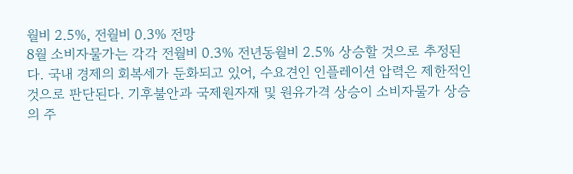월비 2.5%, 전월비 0.3% 전망
8월 소비자물가는 각각 전월비 0.3% 전년동월비 2.5% 상승할 것으로 추정된다. 국내 경제의 회복세가 둔화되고 있어, 수요견인 인플레이션 압력은 제한적인 것으로 판단된다. 기후불안과 국제원자재 및 원유가격 상승이 소비자물가 상승의 주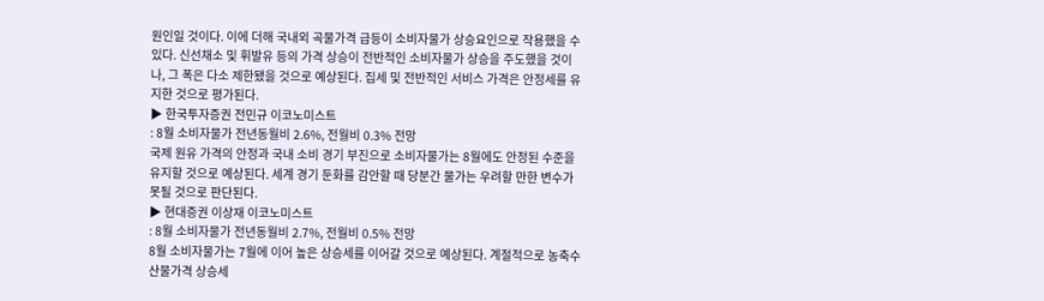원인일 것이다. 이에 더해 국내외 곡물가격 급등이 소비자물가 상승요인으로 작용했을 수 있다. 신선채소 및 휘발유 등의 가격 상승이 전반적인 소비자물가 상승을 주도했을 것이나, 그 폭은 다소 제한됐을 것으로 예상된다. 집세 및 전반적인 서비스 가격은 안정세를 유지한 것으로 평가된다.
▶ 한국투자증권 전민규 이코노미스트
: 8월 소비자물가 전년동월비 2.6%, 전월비 0.3% 전망
국제 원유 가격의 안정과 국내 소비 경기 부진으로 소비자물가는 8월에도 안정된 수준을 유지할 것으로 예상된다. 세계 경기 둔화를 감안할 때 당분간 물가는 우려할 만한 변수가 못될 것으로 판단된다.
▶ 현대증권 이상재 이코노미스트
: 8월 소비자물가 전년동월비 2.7%, 전월비 0.5% 전망
8월 소비자물가는 7월에 이어 높은 상승세를 이어갈 것으로 예상된다. 계절적으로 농축수산물가격 상승세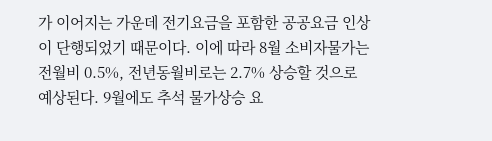가 이어지는 가운데 전기요금을 포함한 공공요금 인상이 단행되었기 때문이다. 이에 따라 8월 소비자물가는 전월비 0.5%, 전년동월비로는 2.7% 상승할 것으로 예상된다. 9월에도 추석 물가상승 요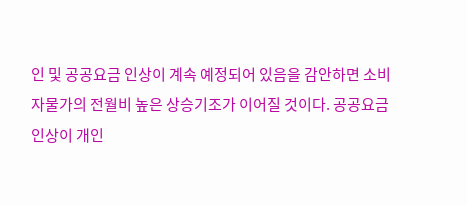인 및 공공요금 인상이 계속 예정되어 있음을 감안하면 소비자물가의 전월비 높은 상승기조가 이어질 것이다. 공공요금 인상이 개인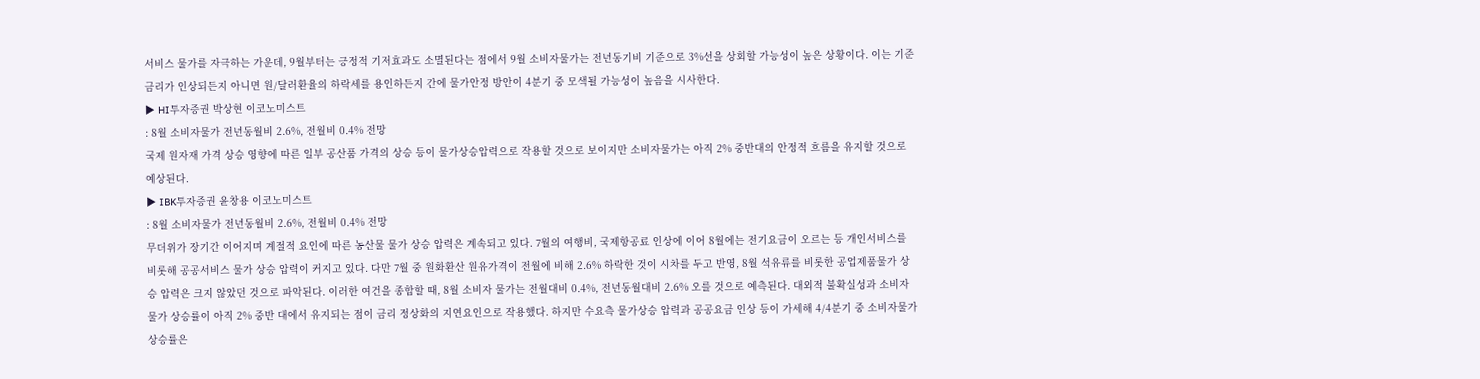서비스 물가를 자극하는 가운데, 9월부터는 긍정적 기저효과도 소멸된다는 점에서 9월 소비자물가는 전년동기비 기준으로 3%선을 상회할 가능성이 높은 상황이다. 이는 기준금리가 인상되든지 아니면 원/달러환율의 하락세를 용인하든지 간에 물가안정 방안이 4분기 중 모색될 가능성이 높음을 시사한다.
▶ HI투자증권 박상현 이코노미스트
: 8월 소비자물가 전년동월비 2.6%, 전월비 0.4% 전망
국제 원자재 가격 상승 영향에 따른 일부 공산품 가격의 상승 등이 물가상승압력으로 작용할 것으로 보이지만 소비자물가는 아직 2% 중반대의 안정적 흐름을 유지할 것으로 예상된다.
▶ IBK투자증권 윤창용 이코노미스트
: 8월 소비자물가 전년동월비 2.6%, 전월비 0.4% 전망
무더위가 장기간 이어지며 계절적 요인에 따른 농산물 물가 상승 압력은 계속되고 있다. 7월의 여행비, 국제항공료 인상에 이어 8월에는 전기요금이 오르는 등 개인서비스를 비롯해 공공서비스 물가 상승 압력이 커지고 있다. 다만 7월 중 원화환산 원유가격이 전월에 비해 2.6% 하락한 것이 시차를 두고 반영, 8월 석유류를 비롯한 공업제품물가 상승 압력은 크지 않았던 것으로 파악된다. 이러한 여건을 종합할 때, 8월 소비자 물가는 전월대비 0.4%, 전년동월대비 2.6% 오를 것으로 예측된다. 대외적 불확실성과 소비자물가 상승률이 아직 2% 중반 대에서 유지되는 점이 금리 정상화의 지연요인으로 작용했다. 하지만 수요측 물가상승 압력과 공공요금 인상 등이 가세해 4/4분기 중 소비자물가 상승률은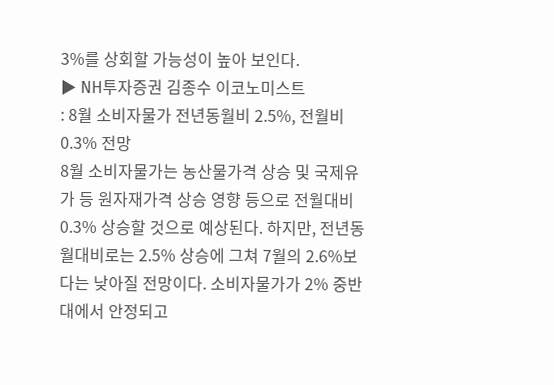3%를 상회할 가능성이 높아 보인다.
▶ NH투자증권 김종수 이코노미스트
: 8월 소비자물가 전년동월비 2.5%, 전월비 0.3% 전망
8월 소비자물가는 농산물가격 상승 및 국제유가 등 원자재가격 상승 영향 등으로 전월대비 0.3% 상승할 것으로 예상된다. 하지만, 전년동월대비로는 2.5% 상승에 그쳐 7월의 2.6%보다는 낮아질 전망이다. 소비자물가가 2% 중반대에서 안정되고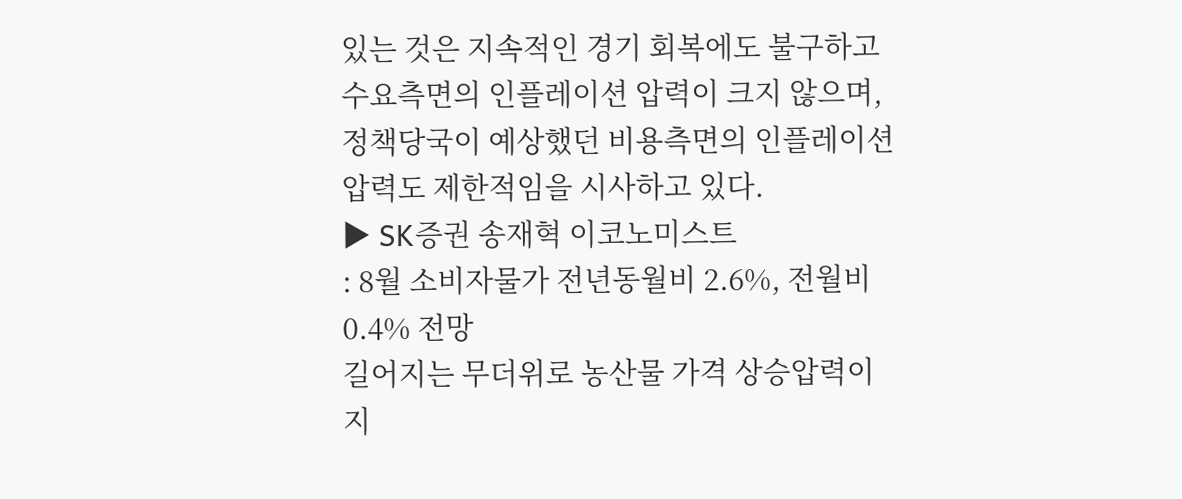있는 것은 지속적인 경기 회복에도 불구하고 수요측면의 인플레이션 압력이 크지 않으며, 정책당국이 예상했던 비용측면의 인플레이션 압력도 제한적임을 시사하고 있다.
▶ SK증권 송재혁 이코노미스트
: 8월 소비자물가 전년동월비 2.6%, 전월비 0.4% 전망
길어지는 무더위로 농산물 가격 상승압력이 지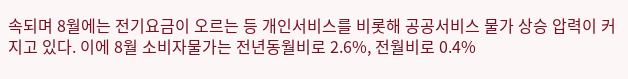속되며 8월에는 전기요금이 오르는 등 개인서비스를 비롯해 공공서비스 물가 상승 압력이 커지고 있다. 이에 8월 소비자물가는 전년동월비로 2.6%, 전월비로 0.4%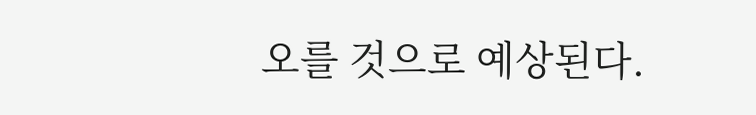오를 것으로 예상된다.